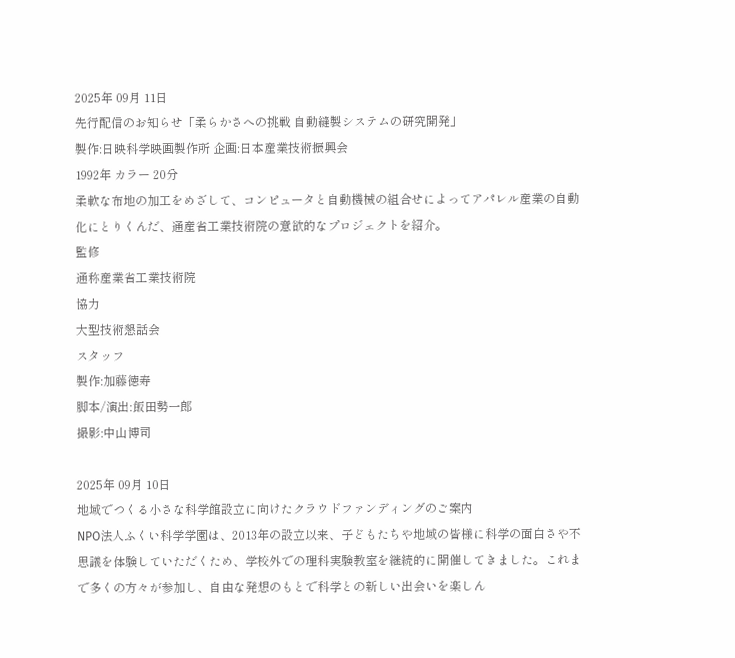2025年 09月 11日
先行配信のお知らせ「柔らかさへの挑戦 自動縫製システムの研究開発」
製作:日映科学映画製作所 企画:日本産業技術振興会
1992年 カラー 20分
柔軟な布地の加工をめざして、コンピュータと自動機械の組合せによってアパレル産業の自動化にとりくんだ、通産省工業技術院の意欲的なプロジェクトを紹介。
監修
通称産業省工業技術院
協力
大型技術懇話会
スタッフ
製作:加藤徳寿
脚本/演出:飯田勢一郎
撮影:中山博司

2025年 09月 10日
地域でつくる小さな科学館設立に向けたクラウドファンディングのご案内
NPO法人ふくい科学学園は、2013年の設立以来、子どもたちや地域の皆様に科学の面白さや不思議を体験していただくため、学校外での理科実験教室を継続的に開催してきました。これまで多くの方々が参加し、自由な発想のもとで科学との新しい出会いを楽しん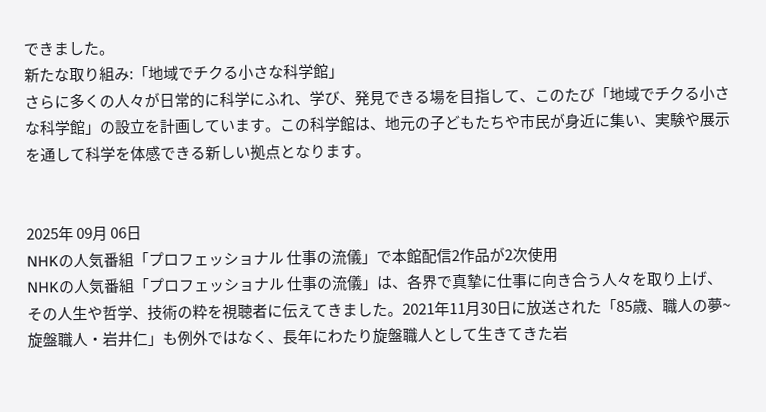できました。
新たな取り組み:「地域でチクる小さな科学館」
さらに多くの人々が日常的に科学にふれ、学び、発見できる場を目指して、このたび「地域でチクる小さな科学館」の設立を計画しています。この科学館は、地元の子どもたちや市民が身近に集い、実験や展示を通して科学を体感できる新しい拠点となります。


2025年 09月 06日
NHKの人気番組「プロフェッショナル 仕事の流儀」で本館配信2作品が2次使用
NHKの人気番組「プロフェッショナル 仕事の流儀」は、各界で真摯に仕事に向き合う人々を取り上げ、その人生や哲学、技術の粋を視聴者に伝えてきました。2021年11月30日に放送された「85歳、職人の夢~旋盤職人・岩井仁」も例外ではなく、長年にわたり旋盤職人として生きてきた岩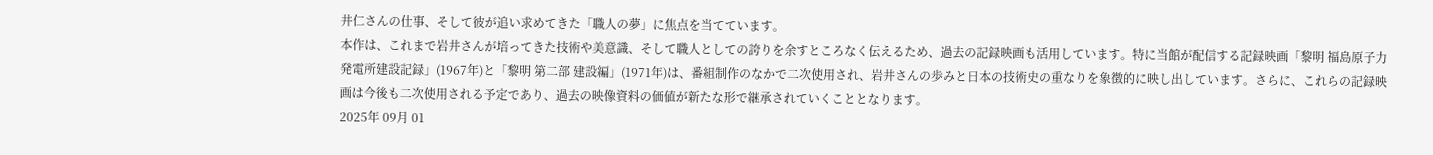井仁さんの仕事、そして彼が追い求めてきた「職人の夢」に焦点を当てています。
本作は、これまで岩井さんが培ってきた技術や美意識、そして職人としての誇りを余すところなく伝えるため、過去の記録映画も活用しています。特に当館が配信する記録映画「黎明 福島原子力発電所建設記録」(1967年)と「黎明 第二部 建設編」(1971年)は、番組制作のなかで二次使用され、岩井さんの歩みと日本の技術史の重なりを象徴的に映し出しています。さらに、これらの記録映画は今後も二次使用される予定であり、過去の映像資料の価値が新たな形で継承されていくこととなります。
2025年 09月 01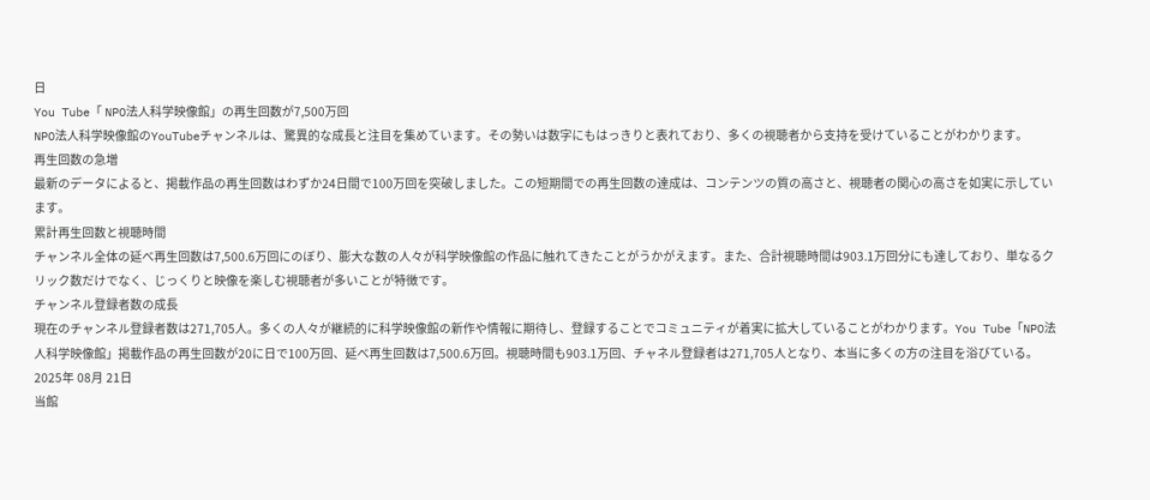日
You Tube「 NPO法人科学映像館」の再生回数が7,500万回
NPO法人科学映像館のYouTubeチャンネルは、驚異的な成長と注目を集めています。その勢いは数字にもはっきりと表れており、多くの視聴者から支持を受けていることがわかります。
再生回数の急増
最新のデータによると、掲載作品の再生回数はわずか24日間で100万回を突破しました。この短期間での再生回数の達成は、コンテンツの質の高さと、視聴者の関心の高さを如実に示しています。
累計再生回数と視聴時間
チャンネル全体の延べ再生回数は7,500.6万回にのぼり、膨大な数の人々が科学映像館の作品に触れてきたことがうかがえます。また、合計視聴時間は903.1万回分にも達しており、単なるクリック数だけでなく、じっくりと映像を楽しむ視聴者が多いことが特徴です。
チャンネル登録者数の成長
現在のチャンネル登録者数は271,705人。多くの人々が継続的に科学映像館の新作や情報に期待し、登録することでコミュニティが着実に拡大していることがわかります。You Tube「NPO法人科学映像館」掲載作品の再生回数が20に日で100万回、延べ再生回数は7,500.6万回。視聴時間も903.1万回、チャネル登録者は271,705人となり、本当に多くの方の注目を浴びている。
2025年 08月 21日
当館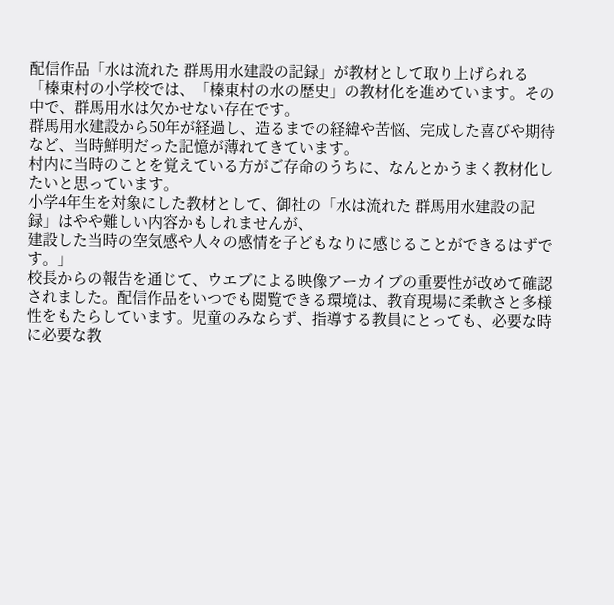配信作品「水は流れた 群馬用水建設の記録」が教材として取り上げられる
「榛東村の小学校では、「榛東村の水の歴史」の教材化を進めています。その中で、群馬用水は欠かせない存在です。
群馬用水建設から50年が経過し、造るまでの経緯や苦悩、完成した喜びや期待など、当時鮮明だった記憶が薄れてきています。
村内に当時のことを覚えている方がご存命のうちに、なんとかうまく教材化したいと思っています。
小学4年生を対象にした教材として、御社の「水は流れた 群馬用水建設の記録」はやや難しい内容かもしれませんが、
建設した当時の空気感や人々の感情を子どもなりに感じることができるはずです。」
校長からの報告を通じて、ウエブによる映像アーカイブの重要性が改めて確認されました。配信作品をいつでも閲覧できる環境は、教育現場に柔軟さと多様性をもたらしています。児童のみならず、指導する教員にとっても、必要な時に必要な教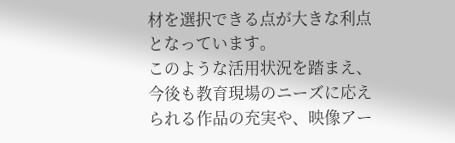材を選択できる点が大きな利点となっています。
このような活用状況を踏まえ、今後も教育現場のニーズに応えられる作品の充実や、映像アー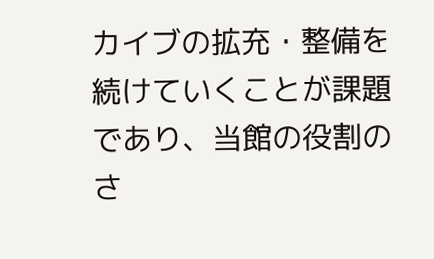カイブの拡充・整備を続けていくことが課題であり、当館の役割のさ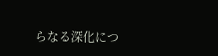らなる深化につ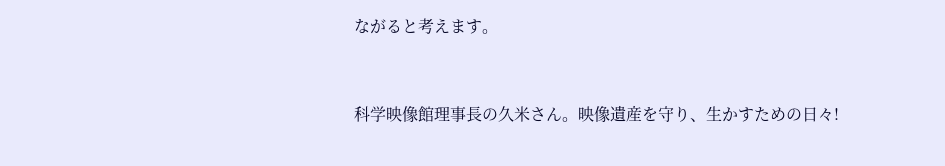ながると考えます。


科学映像館理事長の久米さん。映像遺産を守り、生かすための日々!